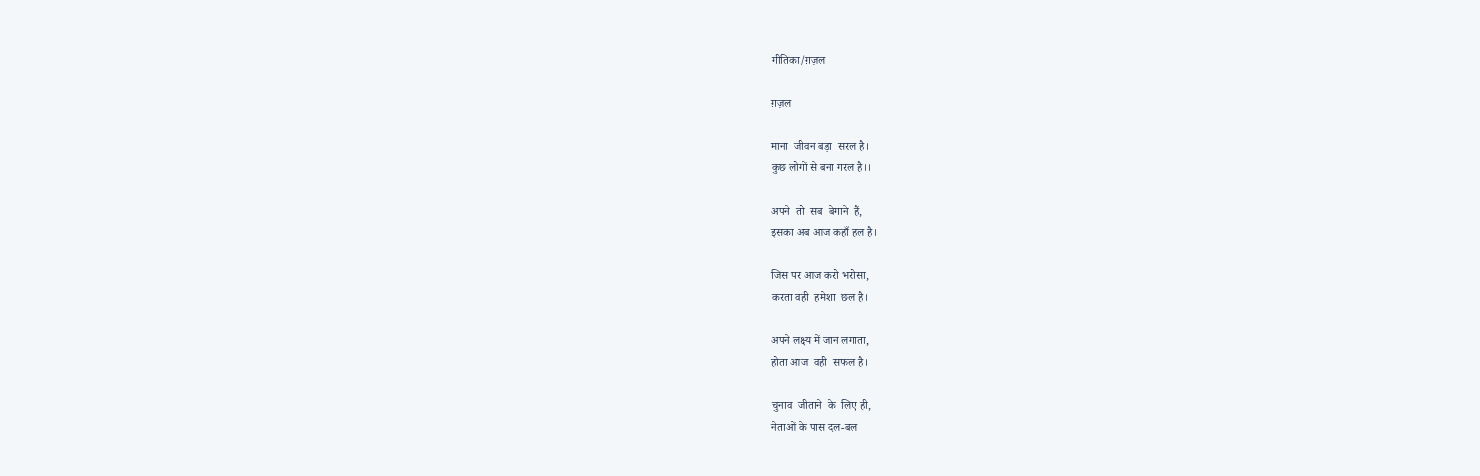गीतिका/ग़ज़ल

ग़ज़ल

माना  जीवन बड़ा  सरल है।
कुछ लोगों से बना गरल है।।

अपने  तो  सब  बेगाने  हैं,
इसका अब आज कहाँ हल है।

जिस पर आज करो भरोसा,
करता वही  हमेशा  छल है।

अपने लक्ष्य में जान लगाता,
होता आज  वही  सफल है।

चुनाव  जीताने  के  लिए ही,
नेताओं के पास दल-बल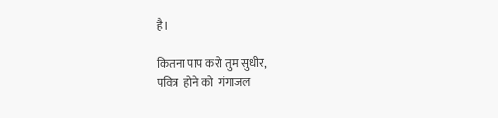है।

कितना पाप करो तुम सुधीर,
पवित्र  होने को  गंगाजल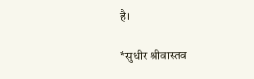है।

*सुधीर श्रीवास्तव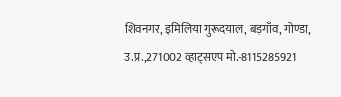शिवनगर, इमिलिया गुरूदयाल, बड़गाँव, गोण्डा, उ.प्र.,271002 व्हाट्सएप मो.-8115285921